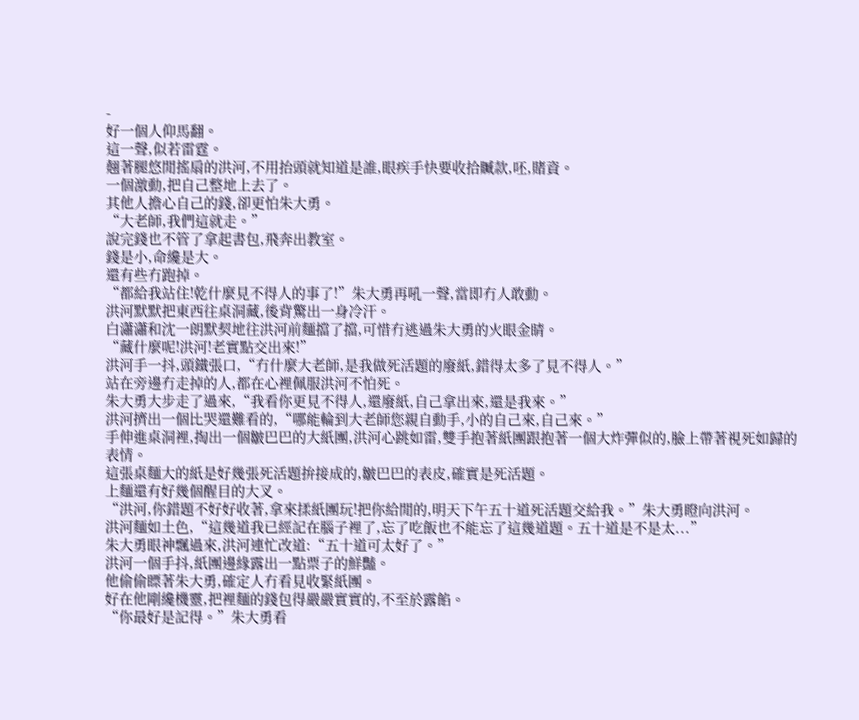-
好一個人仰馬翻。
這一聲,似若雷霆。
翹著腿悠閒搖扇的洪河,不用抬頭就知道是誰,眼疾手快要收拾贓款,呸,賭資。
一個激動,把自己整地上去了。
其他人擔心自己的錢,卻更怕朱大勇。
“大老師,我們這就走。”
說完錢也不管了拿起書包,飛奔出教室。
錢是小,命纔是大。
還有些冇跑掉。
“都給我站住!乾什麼見不得人的事了!”朱大勇再吼一聲,當即冇人敢動。
洪河默默把東西往桌洞藏,後背驚出一身冷汗。
白瀟瀟和沈一朗默契地往洪河前麵擋了擋,可惜冇逃過朱大勇的火眼金睛。
“藏什麼呢!洪河!老實點交出來!”
洪河手一抖,頭鐵張口,“冇什麼大老師,是我做死活題的廢紙,錯得太多了見不得人。”
站在旁邊冇走掉的人,都在心裡佩服洪河不怕死。
朱大勇大步走了過來,“我看你更見不得人,還廢紙,自己拿出來,還是我來。”
洪河擠出一個比哭還難看的,“哪能輪到大老師您親自動手,小的自己來,自己來。”
手伸進桌洞裡,掏出一個皺巴巴的大紙團,洪河心跳如雷,雙手抱著紙團跟抱著一個大炸彈似的,臉上帶著視死如歸的表情。
這張桌麵大的紙是好幾張死活題拚接成的,皺巴巴的表皮,確實是死活題。
上麵還有好幾個醒目的大叉。
“洪河,你錯題不好好收著,拿來揉紙團玩!把你給閒的,明天下午五十道死活題交給我。”朱大勇瞪向洪河。
洪河麵如土色,“這幾道我已經記在腦子裡了,忘了吃飯也不能忘了這幾道題。五十道是不是太...”
朱大勇眼神飄過來,洪河連忙改道:“五十道可太好了。”
洪河一個手抖,紙團邊緣露出一點票子的鮮豔。
他偷偷瞟著朱大勇,確定人冇看見收緊紙團。
好在他剛纔機靈,把裡麵的錢包得嚴嚴實實的,不至於露餡。
“你最好是記得。”朱大勇看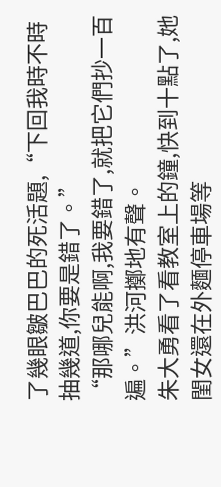了幾眼皺巴巴的死活題,“下回我時不時抽幾道,你要是錯了。”
“那哪兒能啊,我要錯了,就把它們抄一百遍。”洪河擲地有聲。
朱大勇看了看教室上的鐘,快到十點了,她閨女還在外麵停車場等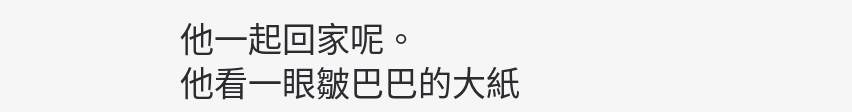他一起回家呢。
他看一眼皺巴巴的大紙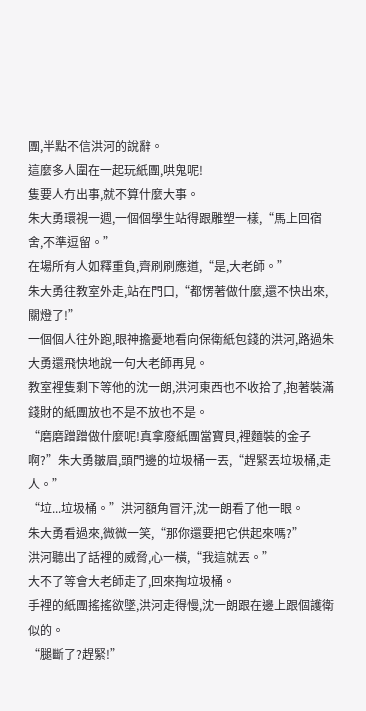團,半點不信洪河的說辭。
這麼多人圍在一起玩紙團,哄鬼呢!
隻要人冇出事,就不算什麼大事。
朱大勇環視一週,一個個學生站得跟雕塑一樣,“馬上回宿舍,不準逗留。”
在場所有人如釋重負,齊刷刷應道,“是,大老師。”
朱大勇往教室外走,站在門口,“都愣著做什麼,還不快出來,關燈了!”
一個個人往外跑,眼神擔憂地看向保衛紙包錢的洪河,路過朱大勇還飛快地說一句大老師再見。
教室裡隻剩下等他的沈一朗,洪河東西也不收拾了,抱著裝滿錢財的紙團放也不是不放也不是。
“磨磨蹭蹭做什麼呢!真拿廢紙團當寶貝,裡麵裝的金子啊?”朱大勇皺眉,頭門邊的垃圾桶一丟,“趕緊丟垃圾桶,走人。”
“垃...垃圾桶。”洪河額角冒汗,沈一朗看了他一眼。
朱大勇看過來,微微一笑,“那你還要把它供起來嗎?”
洪河聽出了話裡的威脅,心一橫,“我這就丟。”
大不了等會大老師走了,回來掏垃圾桶。
手裡的紙團搖搖欲墜,洪河走得慢,沈一朗跟在邊上跟個護衛似的。
“腿斷了?趕緊!”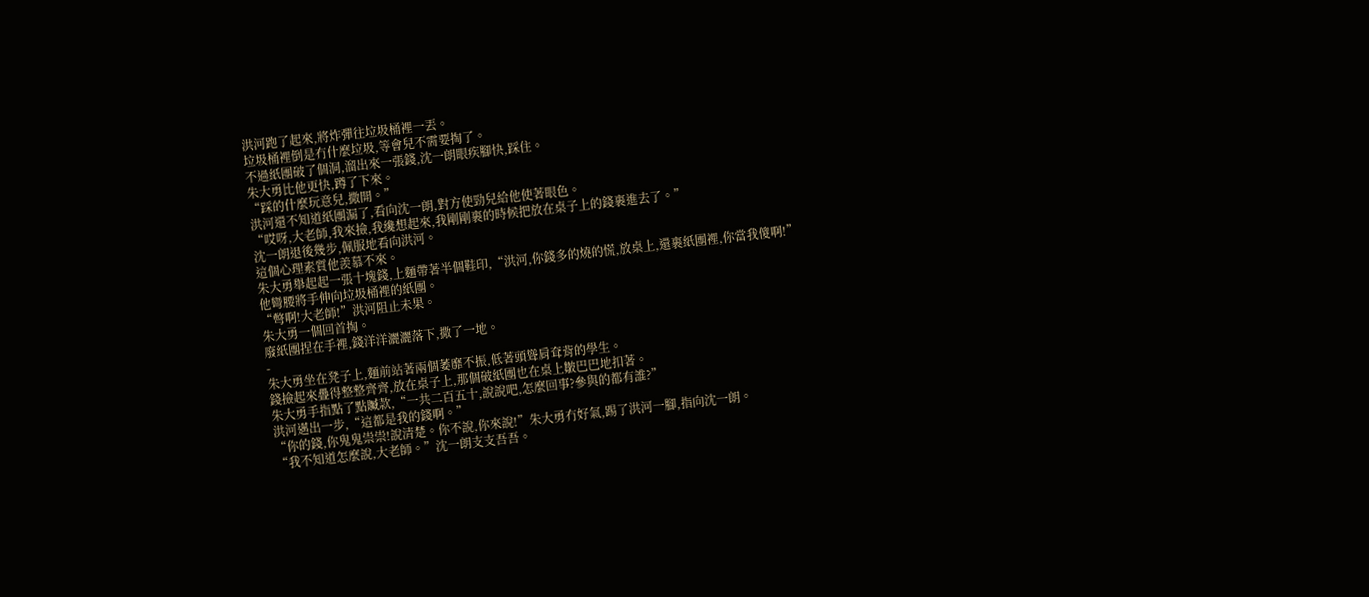洪河跑了起來,將炸彈往垃圾桶裡一丟。
垃圾桶裡倒是冇什麼垃圾,等會兒不需要掏了。
不過紙團破了個洞,溜出來一張錢,沈一朗眼疾腳快,踩住。
朱大勇比他更快,蹲了下來。
“踩的什麼玩意兒,撒開。”
洪河還不知道紙團漏了,看向沈一朗,對方使勁兒給他使著眼色。
“哎呀,大老師,我來撿,我纔想起來,我剛剛裹的時候把放在桌子上的錢裹進去了。”
沈一朗退後幾步,佩服地看向洪河。
這個心理素質他羨慕不來。
朱大勇舉起起一張十塊錢,上麵帶著半個鞋印,“洪河,你錢多的燒的慌,放桌上,還裹紙團裡,你當我傻啊!”
他彎腰將手伸向垃圾桶裡的紙團。
“彆啊!大老師!”洪河阻止未果。
朱大勇一個回首掏。
廢紙團捏在手裡,錢洋洋灑灑落下,撒了一地。
-
朱大勇坐在凳子上,麵前站著兩個萎靡不振,低著頭聳肩耷背的學生。
錢撿起來疊得整整齊齊,放在桌子上,那個破紙團也在桌上皺巴巴地扣著。
朱大勇手指點了點贓款,“一共二百五十,說說吧,怎麼回事?參與的都有誰?”
洪河邁出一步,“這都是我的錢啊。”
“你的錢,你鬼鬼祟祟!說清楚。你不說,你來說!”朱大勇冇好氣,踢了洪河一腳,指向沈一朗。
“我不知道怎麼說,大老師。”沈一朗支支吾吾。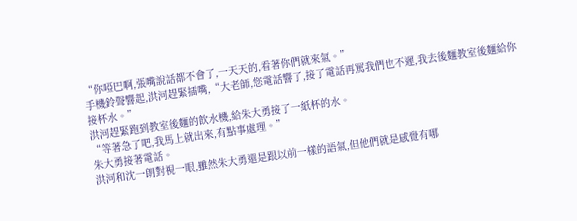“你啞巴啊,張嘴說話都不會了,一天天的,看著你們就來氣。”
手機鈴聲響起,洪河趕緊插嘴,“大老師,您電話響了,接了電話再罵我們也不遲,我去後麵教室後麵給你接杯水。”
洪河趕緊跑到教室後麵的飲水機,給朱大勇接了一紙杯的水。
“等著急了吧,我馬上就出來,有點事處理。”
朱大勇接著電話。
洪河和沈一朗對視一眼,雖然朱大勇還是跟以前一樣的語氣,但他們就是感覺有哪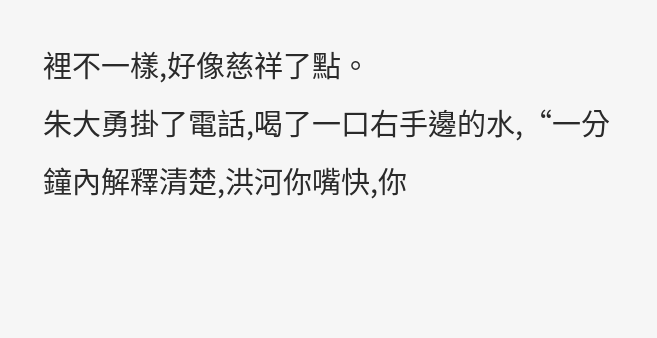裡不一樣,好像慈祥了點。
朱大勇掛了電話,喝了一口右手邊的水,“一分鐘內解釋清楚,洪河你嘴快,你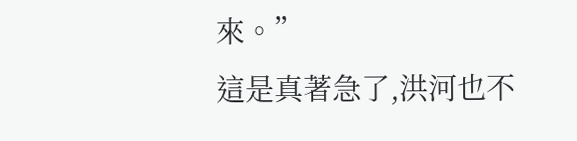來。”
這是真著急了,洪河也不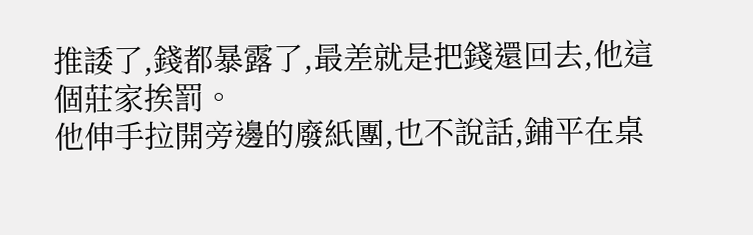推諉了,錢都暴露了,最差就是把錢還回去,他這個莊家挨罰。
他伸手拉開旁邊的廢紙團,也不說話,鋪平在桌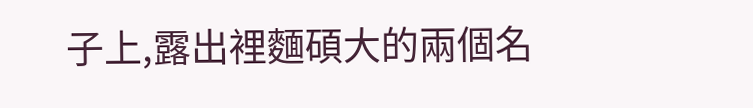子上,露出裡麵碩大的兩個名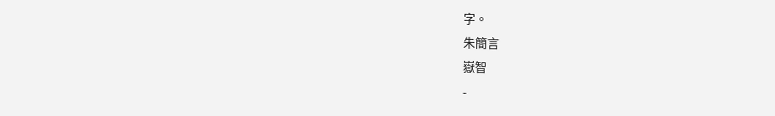字。
朱簡言
嶽智
-